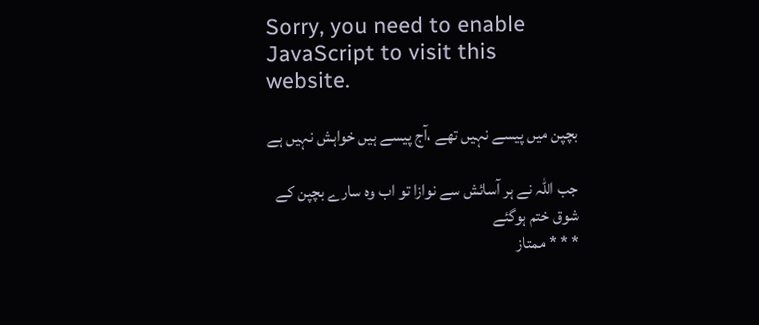Sorry, you need to enable JavaScript to visit this website.

بچپن میں پیسے نہیں تھے ،آج پیسے ہیں خواہش نہیں ہے

جب اللہ نے ہر آسائش سے نوازا تو اب وہ سارے بچپن کے شوق ختم ہوگئے
* * * ممتاز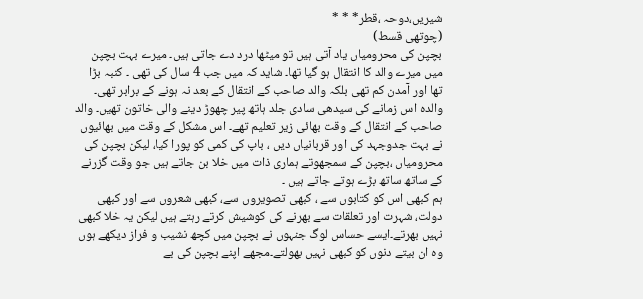شیریں،دوحہ ،قطر* * *
(چوتھی قسط)
بچپن کی محرومیاں یاد آتی ہیں تو میٹھا درد دے جاتی ہیں۔ میرے بہت بچپن میں میرے والد کا انتقال ہو گیا تھا۔ شاید کہ میں جب 4 سال کی تھی ۔ کنبہ بڑا تھا اور آمدن کم تھی بلکہ والد صاحب کے انتقال کے بعد نہ ہونے کے برابر تھی۔ والدہ اس زمانے کی سیدھی سادی جلد ہاتھ پیر چھوڑ دینے والی خاتون تھیں۔ والد صاحب کے انتقال کے وقت بھائی زیر تعلیم تھے۔ اس مشکل کے وقت میں بھائیوں نے بہت جدوجہد کی اور قربانیاں دیں ، باپ کی کمی کو پورا کیا، لیکن بچپن کی محرومیاں ،بچپن کے سمجھوتے ہماری ذات میں خلا بن جاتے ہیں جو وقت گزرنے کے ساتھ ساتھ بڑے ہوتے جاتے ہیں ۔
ہم کبھی اس کو کتابوں سے ، کبھی تصویروں سے، کبھی شعروں سے اور کبھی دولت، شہرت اور تعلقات سے بھرنے کی کوشیش کرتے رہتے ہیں لیکن یہ خلا کبھی نہیں بھرتے۔ایسے حساس لوگ جنہوں نے بچپن میں کچھ نشیب و فراز دیکھے ہوں وہ ان بیتے دنوں کو کبھی نہیں بھولتے۔مجھے اپنے بچپن کی بے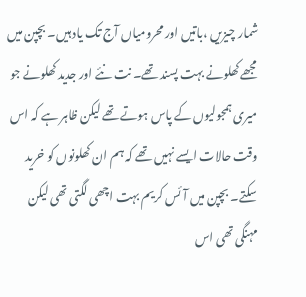شمار چیزیں ،باتیں اور محرومیاں آج تک یاد ہیں۔ بچپن میں مجھے کھلونے بہت پسند تھے۔ نت نئے اور جدید کھلونے جو میری ہمجولیوں کے پاس ہوتے تھے لیکن ظاہر ہے کہ اس وقت حالات ایسے نہیں تھے کہ ہم ان کھلونوں کو خرید سکتے۔ بچپن میں آئس کریم بہت اچھی لگتی تھی لیکن مہنگی تھی اس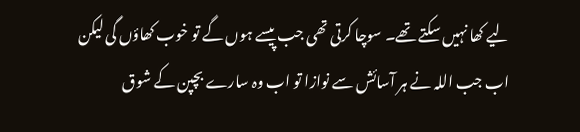لیے کھا نہیں سکتے تھے۔ سوچا کرتی تھی جب پیسے ہوں گے تو خوب کھاؤں گی لیکن اب جب اللہ نے ہر آسائش سے نوازا تو اب وہ سارے بچپن کے شوق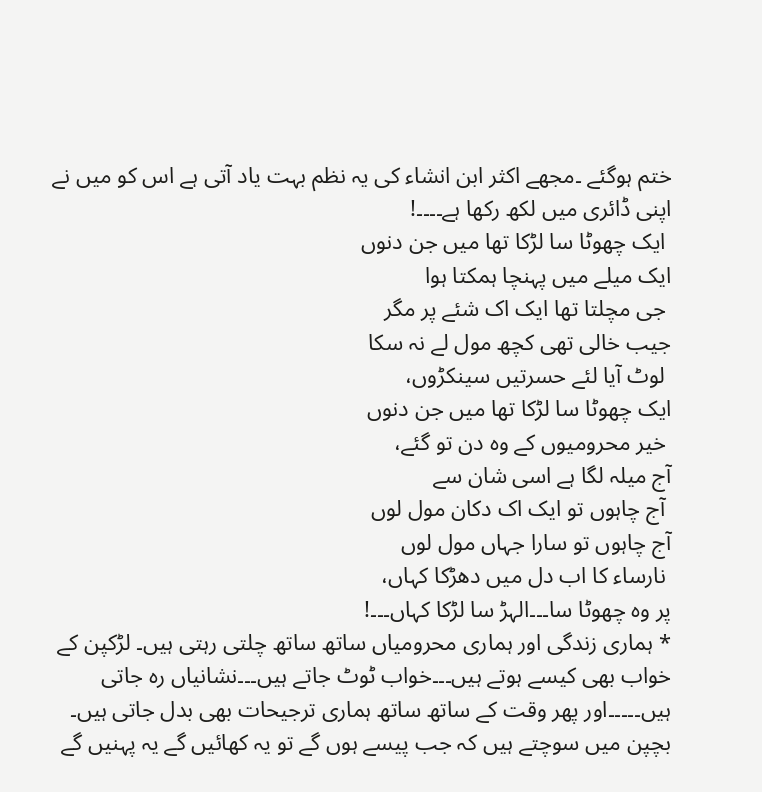ختم ہوگئے ۔مجھے اکثر ابن انشاء کی یہ نظم بہت یاد آتی ہے اس کو میں نے اپنی ڈائری میں لکھ رکھا ہے۔۔۔۔!
 ایک چھوٹا سا لڑکا تھا میں جن دنوں
ایک میلے میں پہنچا ہمکتا ہوا
 جی مچلتا تھا ایک اک شئے پر مگر
جیب خالی تھی کچھ مول لے نہ سکا
 لوٹ آیا لئے حسرتیں سینکڑوں،
ایک چھوٹا سا لڑکا تھا میں جن دنوں
 خیر محرومیوں کے وہ دن تو گئے،
آج میلہ لگا ہے اسی شان سے
 آج چاہوں تو ایک اک دکان مول لوں
آج چاہوں تو سارا جہاں مول لوں
 نارساء کا اب دل میں دھڑکا کہاں،
پر وہ چھوٹا سا۔۔۔الہڑ سا لڑکا کہاں۔۔۔!
* ہماری زندگی اور ہماری محرومیاں ساتھ ساتھ چلتی رہتی ہیں۔ لڑکپن کے خواب بھی کیسے ہوتے ہیں۔۔۔خواب ٹوٹ جاتے ہیں۔۔۔نشانیاں رہ جاتی ہیں۔۔۔۔۔اور پھر وقت کے ساتھ ساتھ ہماری ترجیحات بھی بدل جاتی ہیں۔ بچپن میں سوچتے ہیں کہ جب پیسے ہوں گے تو یہ کھائیں گے یہ پہنیں گے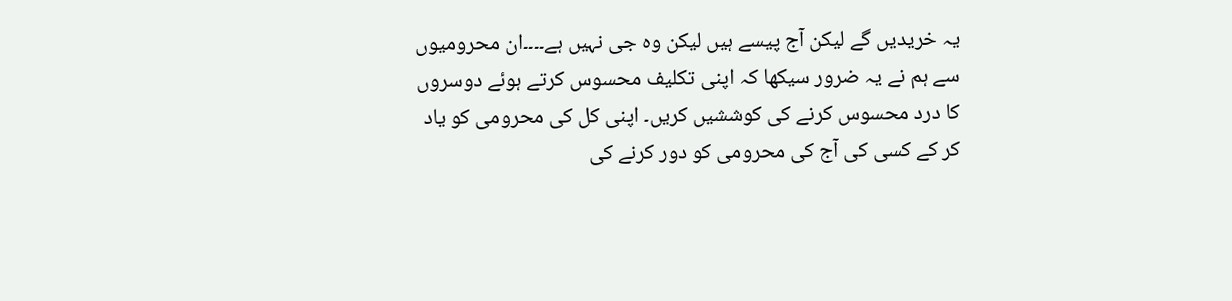یہ خریدیں گے لیکن آج پیسے ہیں لیکن وہ جی نہیں ہے۔۔۔۔ان محرومیوں سے ہم نے یہ ضرور سیکھا کہ اپنی تکلیف محسوس کرتے ہوئے دوسروں کا درد محسوس کرنے کی کوششیں کریں۔ اپنی کل کی محرومی کو یاد کر کے کسی کی آج کی محرومی کو دور کرنے کی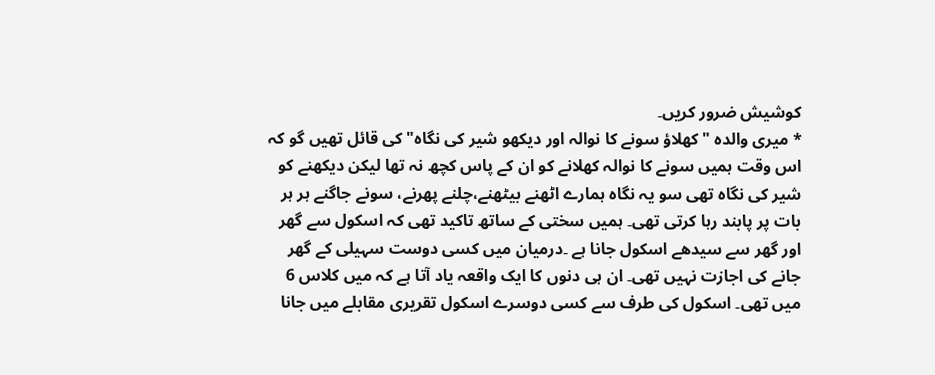کوشیش ضرور کریں۔
* میری والدہ "کھلاؤ سونے کا نوالہ اور دیکھو شیر کی نگاہ" کی قائل تھیں گو کہ اس وقت ہمیں سونے کا نوالہ کھلانے کو ان کے پاس کچھ نہ تھا لیکن دیکھنے کو شیر کی نگاہ تھی سو یہ نگاہ ہمارے اٹھنے بیٹھنے،چلنے پھرنے، سونے جاگنے ہر ہر بات پر پابند رہا کرتی تھی۔ ہمیں سختی کے ساتھ تاکید تھی کہ اسکول سے گھر اور گھر سے سیدھے اسکول جانا ہے ۔درمیان میں کسی دوست سہیلی کے گھر جانے کی اجازت نہیں تھی۔ ان ہی دنوں کا ایک واقعہ یاد آتا ہے کہ میں کلاس 6 میں تھی۔ اسکول کی طرف سے کسی دوسرے اسکول تقریری مقابلے میں جانا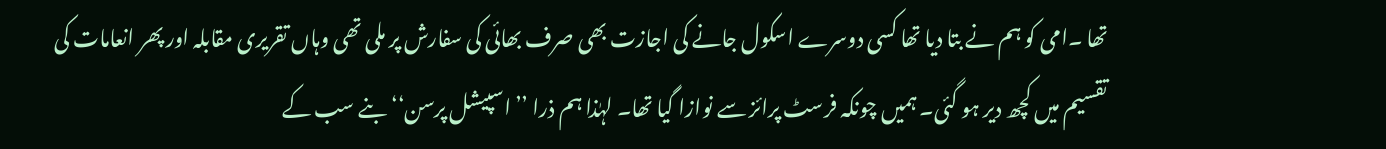تھا ۔امی کو ہم نے بتا دیا تھا کسی دوسرے اسکول جانے کی اجازت بھی صرف بھائی کی سفارش پر ملی تھی وہاں تقریری مقابلہ اور پھر انعامات کی تقسیم میں کچھ دیر ہو گئی۔ ہمیں چونکہ فرسٹ پرائز سے نوازا گیا تھا۔ لہٰذا ہم ذرا ’’اسپیشل پرسن‘‘ بنے سب کے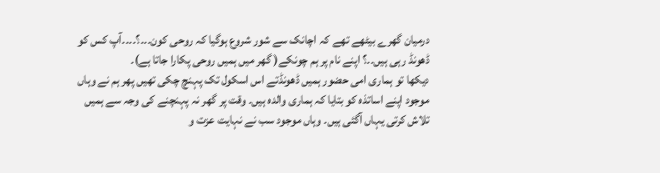درمیان گھرے بیٹھے تھے کہ اچانک سے شور شروع ہوگیا کہ روحی کون۔۔۔؟۔۔۔۔آپ کس کو ڈھونڈ رہی ہیں۔۔؟ اپنے نام پر ہم چونکے( گھر میں ہمیں روحی پکارا جاتا ہے)۔
دیکھا تو ہماری امی حضور ہمیں ڈھونڈتے اس اسکول تک پہنچ چکی تھیں پھر ہم نے وہاں موجود اپنے اساتذہ کو بتایا کہ ہماری والدہ ہیں۔ وقت پر گھر نہ پہنچنے کی وجہ سے ہمیں تلاش کرتی یہاں آگئی ہیں۔ وہاں موجود سب نے نہایت عزت و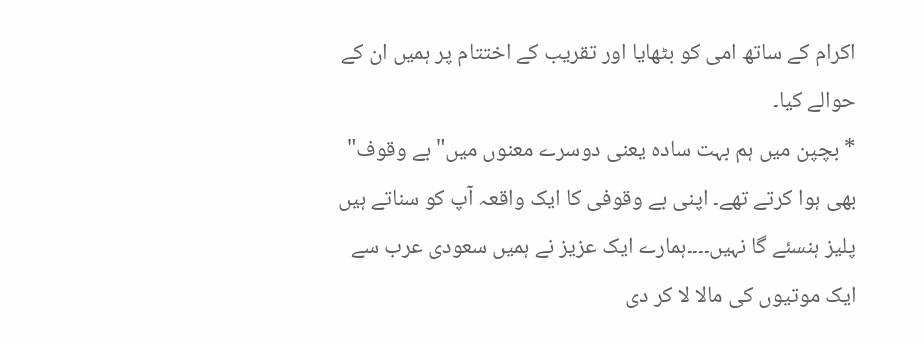اکرام کے ساتھ امی کو بٹھایا اور تقریب کے اختتام پر ہمیں ان کے حوالے کیا۔
* بچپن میں ہم بہت سادہ یعنی دوسرے معنوں میں" بے وقوف" بھی ہوا کرتے تھے۔ اپنی بے وقوفی کا ایک واقعہ آپ کو سناتے ہیں پلیز ہنسئے گا نہیں۔۔۔۔ہمارے ایک عزیز نے ہمیں سعودی عرب سے ایک موتیوں کی مالا لا کر دی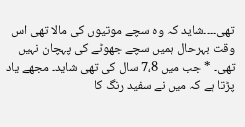تھی۔۔۔۔شاید کہ وہ سچے موتیوں کی مالا تھی اس وقت بہرحال ہمیں سچے جھوٹے کی پہچان نہیں تھی۔ * جب میں 7،8 سال کی تھی شاید۔ مجھے یاد پڑتا ہے کہ میں نے سفید رنگ کا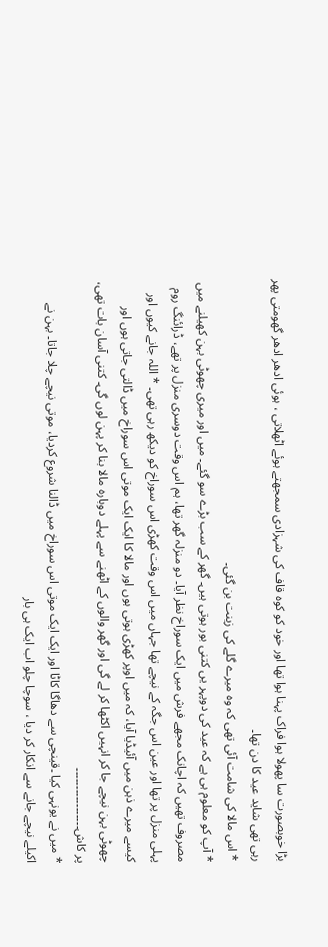بڑا خوبصورت سا پھولا ہوا فراک پہنا ہوا تھا اور خود کو کوہ قاف کی شہزادی سمجھتے ہوئے اٹھلاتی ، ہوئی ادھر ادھر گھومتی پھر رہی تھی شاید عید کا دن تھا۔
* اس مالا کی شامت آئی تھی کہ وہ میرے گلے کی زینت بن گئی۔
* آپ کو معلوم ہی ہے کہ عید کی دوپہر یں کتنی بور ہوتی ہیں۔ گھر کے سب بڑے سو گئے۔ میں اور میری چھوٹی بہن کھیلنے میں مصروف تھیں کہ اچانک مجھے فرش میں ایک سوراخ نظر آیا۔ دو منزلہ گھر تھا، ہم اس وقت دوسری منزل پر تھے، ڈرائنگ روم پہلی منزل پر تھا اور عین اس جگہ کے نیچے تھا جہاں میں اس وقت کھڑی اس سوراخ کو دیکھ رہی تھی۔ * اللہ جانے کیوں اور کیسے میرے ذہن میں آئیڈیا آیا، کہ میں اوپر کھڑی ہوتی ہوں اور مالا کا ایک ایک موتی اس سوراخ میں ڈالتی جاتی ہوں اور چھوٹی بہن نیچے جا کر انہیں اکٹھا کر لے گی اور گھر والوں کے اٹھنے سے پہلے دوبارہ مالا بنا کر پہن لوں گی۔ کتنی آسان بات تھی، پر کاش۔۔۔۔۔۔۔۔۔۔۔۔۔۔۔۔۔
* میں نے یونہی کیا ۔قینچی سے دھاگا کاٹا اور ایک ایک موتی اس سوراخ میں ڈالنا شروع کردیا، موتی نیچے چلا جاتا۔ بہن نے اکیلے نیچے جانے سے انکار کر دیا ، سوچا چلو اب ایک ہی بار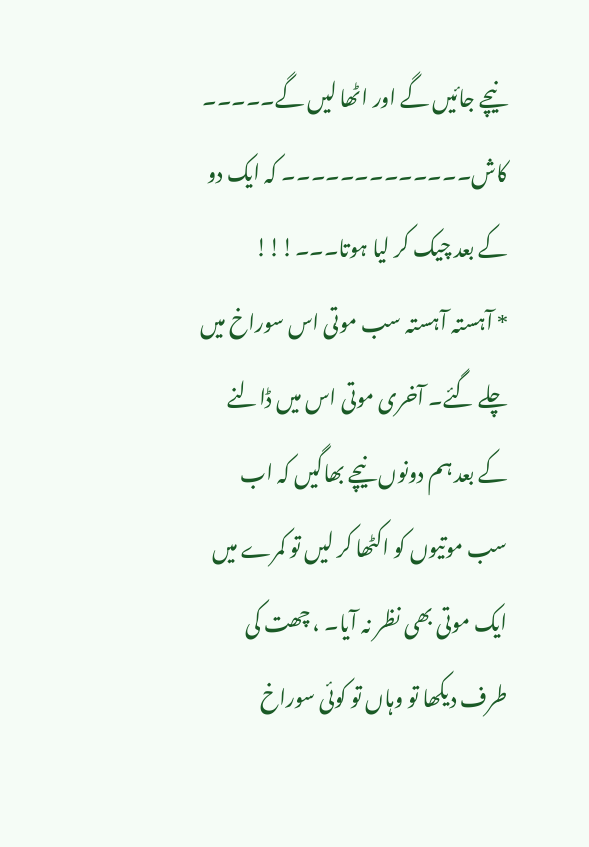نیچے جائیں گے اور اٹھا لیں گے۔۔۔۔۔ کاش۔۔۔۔۔۔۔۔۔۔۔۔۔ کہ ایک دو کے بعد چیک کر لیا ہوتا۔۔۔!!!
* آہستہ آہستہ سب موتی اس سوراخ میں چلے گئے۔ آخری موتی اس میں ڈالنے کے بعد ہم دونوں نیچے بھاگیں کہ اب سب موتیوں کو اکٹھا کر لیں تو کمرے میں ایک موتی بھی نظر نہ آیا۔ ، چھت کی طرف دیکھا تو وہاں تو کوئی سوراخ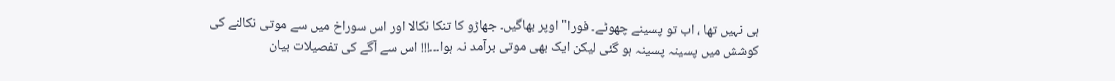ہی نہیں تھا ، اب تو پسینے چھوٹے۔ فورا" اوپر بھاگیں۔ جھاڑو کا تنکا نکالا اور اس سوراخ میں سے موتی نکالنے کی کوشش میں پسینہ پسینہ ہو گئی لیکن ایک بھی موتی برآمد نہ ہوا۔۔۔!!! اس سے آگے کی تفصیلات بیان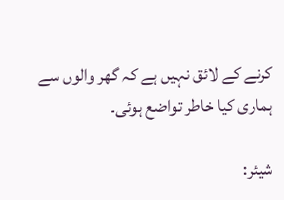کرنے کے لائق نہیں ہے کہ گھر والوں سے ہماری کیا خاطر تواضع ہوئی۔

شیئر: